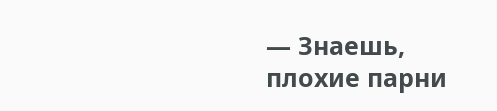— Знаешь, плохие парни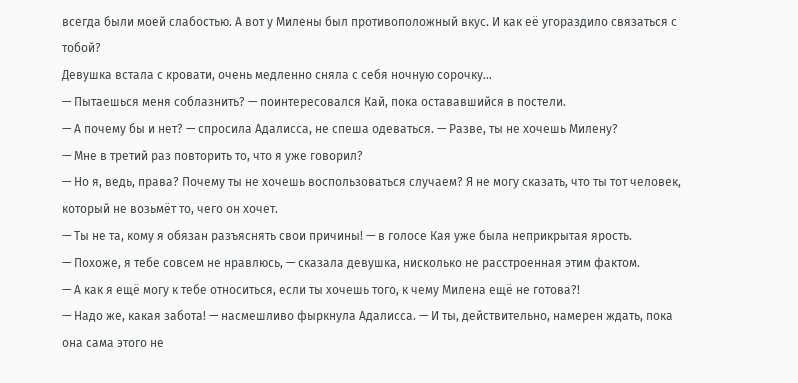всегда были моей слабостью. А вот у Милены был противоположный вкус. И как её угораздило связаться с тобой?
Девушка встала с кровати, очень медленно сняла с себя ночную сорочку…
— Пытаешься меня соблазнить? — поинтересовался Кай, пока остававшийся в постели.
— А почему бы и нет? — спросила Адалисса, не спеша одеваться. — Разве, ты не хочешь Милену?
— Мне в третий раз повторить то, что я уже говорил?
— Но я, ведь, права? Почему ты не хочешь воспользоваться случаем? Я не могу сказать, что ты тот человек, который не возьмёт то, чего он хочет.
— Ты не та, кому я обязан разъяснять свои причины! — в голосе Кая уже была неприкрытая ярость.
— Похоже, я тебе совсем не нравлюсь, — сказала девушка, нисколько не расстроенная этим фактом.
— А как я ещё могу к тебе относиться, если ты хочешь того, к чему Милена ещё не готова?!
— Надо же, какая забота! — насмешливо фыркнула Адалисса. — И ты, действительно, намерен ждать, пока она сама этого не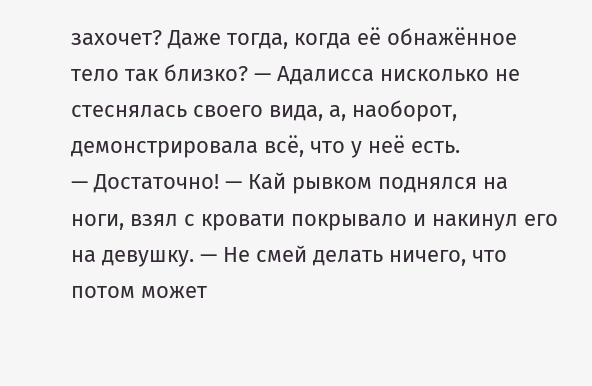захочет? Даже тогда, когда её обнажённое тело так близко? — Адалисса нисколько не стеснялась своего вида, а, наоборот, демонстрировала всё, что у неё есть.
— Достаточно! — Кай рывком поднялся на ноги, взял с кровати покрывало и накинул его на девушку. — Не смей делать ничего, что потом может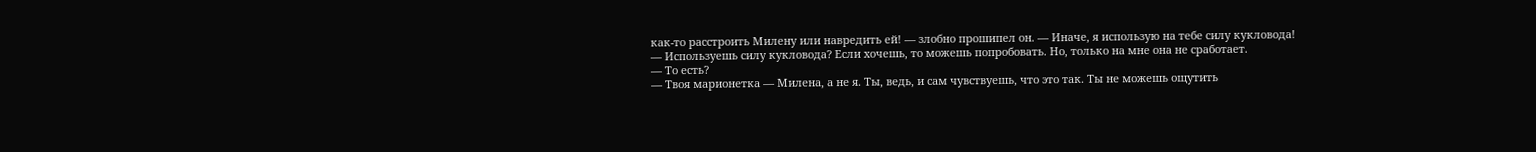как-то расстроить Милену или навредить ей! — злобно прошипел он. — Иначе, я использую на тебе силу кукловода!
— Используешь силу кукловода? Если хочешь, то можешь попробовать. Но, только на мне она не сработает.
— То есть?
— Твоя марионетка — Милена, а не я. Ты, ведь, и сам чувствуешь, что это так. Ты не можешь ощутить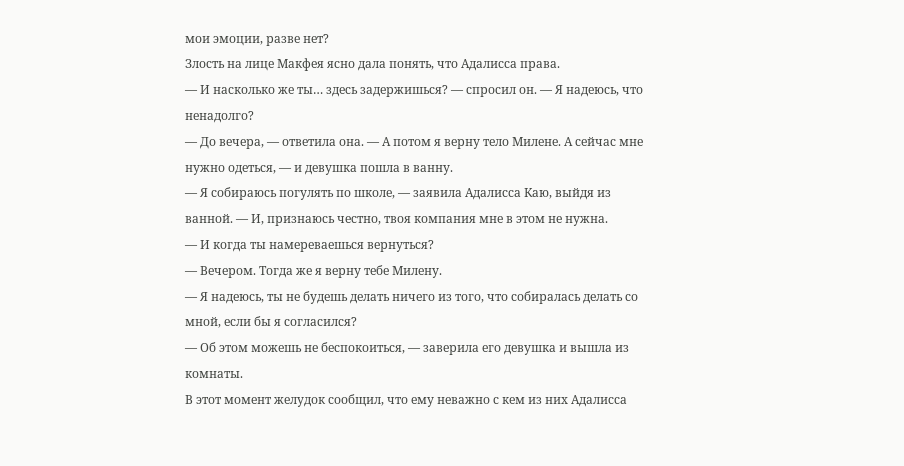мои эмоции, разве нет?
Злость на лице Макфея ясно дала понять, что Адалисса права.
— И насколько же ты… здесь задержишься? — спросил он. — Я надеюсь, что ненадолго?
— До вечера, — ответила она. — А потом я верну тело Милене. А сейчас мне нужно одеться, — и девушка пошла в ванну.
— Я собираюсь погулять по школе, — заявила Адалисса Каю, выйдя из ванной. — И, признаюсь честно, твоя компания мне в этом не нужна.
— И когда ты намереваешься вернуться?
— Вечером. Тогда же я верну тебе Милену.
— Я надеюсь, ты не будешь делать ничего из того, что собиралась делать со мной, если бы я согласился?
— Об этом можешь не беспокоиться, — заверила его девушка и вышла из комнаты.
В этот момент желудок сообщил, что ему неважно с кем из них Адалисса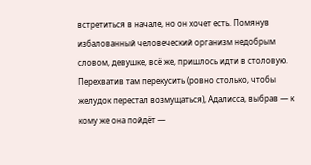встретиться в начале, но он хочет есть. Помянув избалованный человеческий организм недобрым словом, девушке, всё же, пришлось идти в столовую. Перехватив там перекусить (ровно столько, чтобы желудок перестал возмущаться), Адалисса, выбрав — к кому же она пойдёт —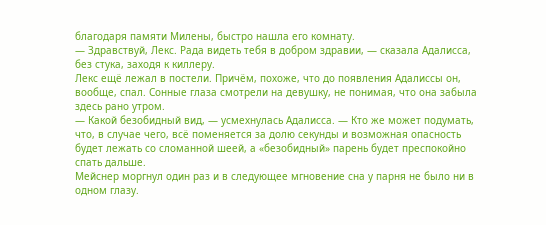благодаря памяти Милены, быстро нашла его комнату.
— Здравствуй, Лекс. Рада видеть тебя в добром здравии, — сказала Адалисса, без стука, заходя к киллеру.
Лекс ещё лежал в постели. Причём, похоже, что до появления Адалиссы он, вообще, спал. Сонные глаза смотрели на девушку, не понимая, что она забыла здесь рано утром.
— Какой безобидный вид, — усмехнулась Адалисса. — Кто же может подумать, что, в случае чего, всё поменяется за долю секунды и возможная опасность будет лежать со сломанной шеей, а «безобидный» парень будет преспокойно спать дальше.
Мейснер моргнул один раз и в следующее мгновение сна у парня не было ни в одном глазу.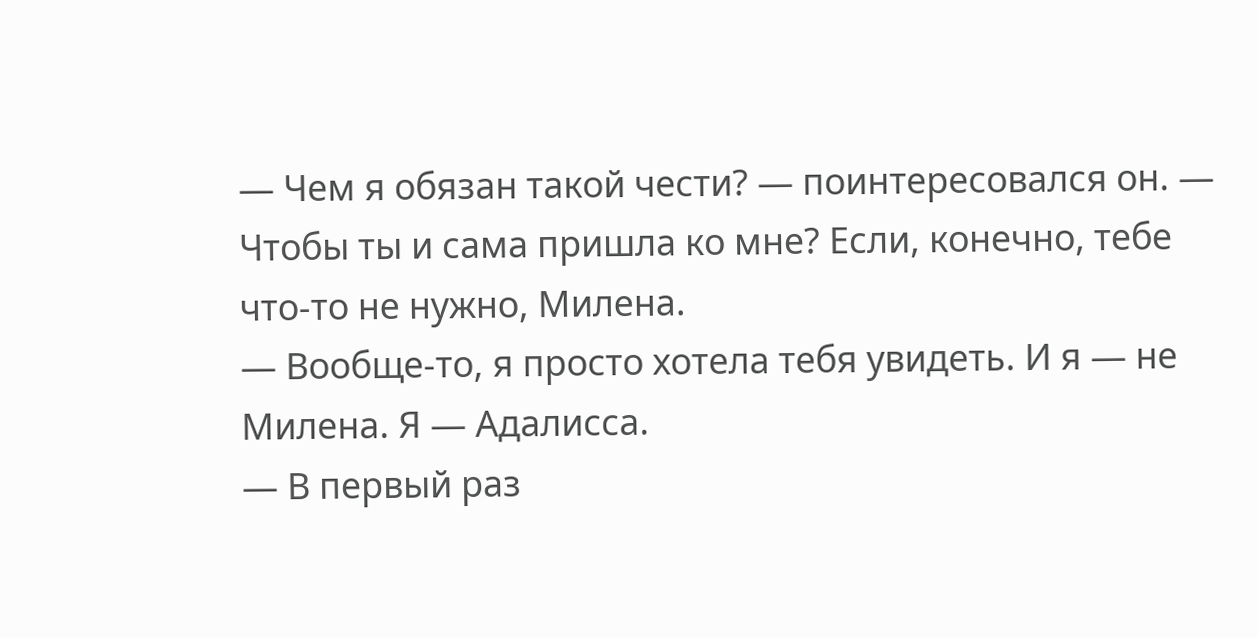— Чем я обязан такой чести? — поинтересовался он. — Чтобы ты и сама пришла ко мне? Если, конечно, тебе что-то не нужно, Милена.
— Вообще-то, я просто хотела тебя увидеть. И я — не Милена. Я — Адалисса.
— В первый раз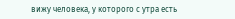вижу человека, у которого с утра есть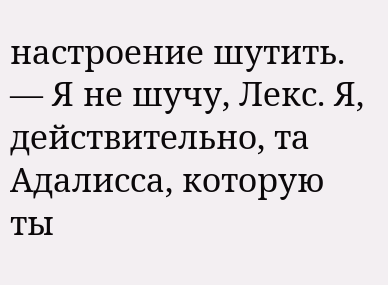настроение шутить.
— Я не шучу, Лекс. Я, действительно, та Адалисса, которую ты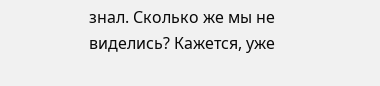знал. Сколько же мы не виделись? Кажется, уже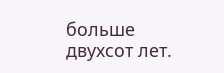больше двухсот лет.